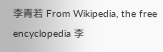李青若 From Wikipedia, the free encyclopedia 李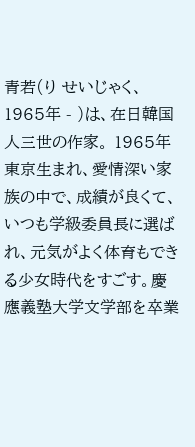青若(り せいじゃく、1965年 - )は、在日韓国人三世の作家。 1965年東京生まれ、愛情深い家族の中で、成績が良くて、いつも学級委員長に選ばれ、元気がよく体育もできる少女時代をすごす。慶應義塾大学文学部を卒業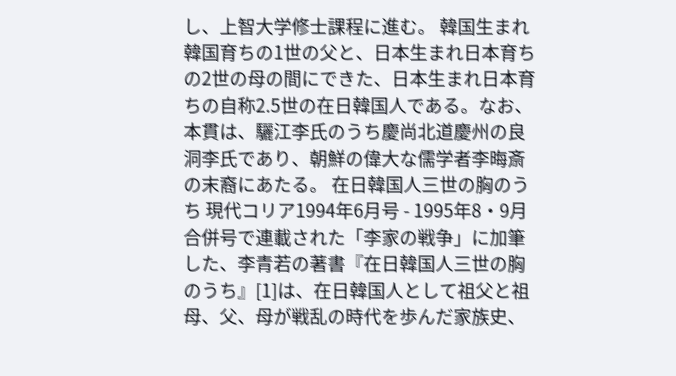し、上智大学修士課程に進む。 韓国生まれ韓国育ちの1世の父と、日本生まれ日本育ちの2世の母の間にできた、日本生まれ日本育ちの自称2.5世の在日韓国人である。なお、本貫は、驪江李氏のうち慶尚北道慶州の良洞李氏であり、朝鮮の偉大な儒学者李晦斎の末裔にあたる。 在日韓国人三世の胸のうち 現代コリア1994年6月号 - 1995年8・9月合併号で連載された「李家の戦争」に加筆した、李青若の著書『在日韓国人三世の胸のうち』[1]は、在日韓国人として祖父と祖母、父、母が戦乱の時代を歩んだ家族史、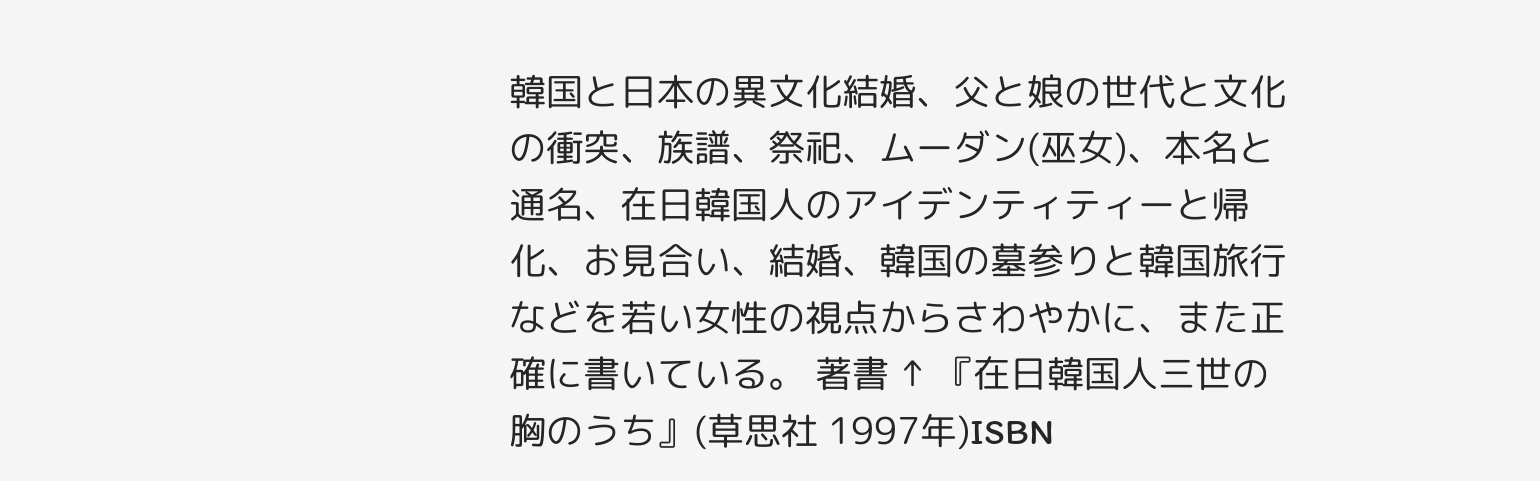韓国と日本の異文化結婚、父と娘の世代と文化の衝突、族譜、祭祀、ムーダン(巫女)、本名と通名、在日韓国人のアイデンティティーと帰化、お見合い、結婚、韓国の墓参りと韓国旅行などを若い女性の視点からさわやかに、また正確に書いている。 著書 ↑ 『在日韓国人三世の胸のうち』(草思社 1997年)ISBN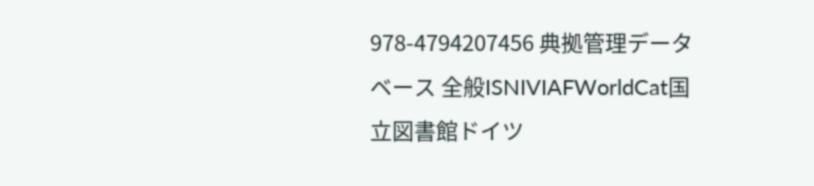978-4794207456 典拠管理データベース 全般ISNIVIAFWorldCat国立図書館ドイツ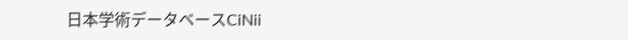日本学術データベースCiNii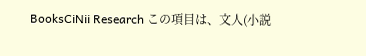BooksCiNii Research この項目は、文人(小説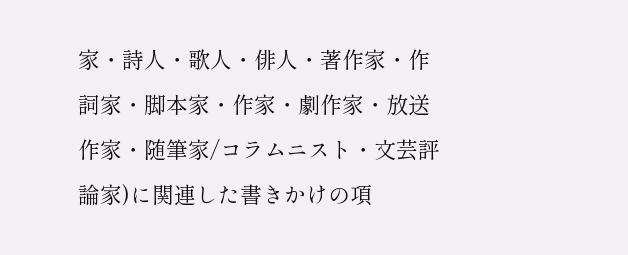家・詩人・歌人・俳人・著作家・作詞家・脚本家・作家・劇作家・放送作家・随筆家/コラムニスト・文芸評論家)に関連した書きかけの項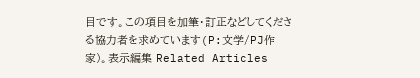目です。この項目を加筆・訂正などしてくださる協力者を求めています(P:文学/PJ作家)。表示編集 Related Articles